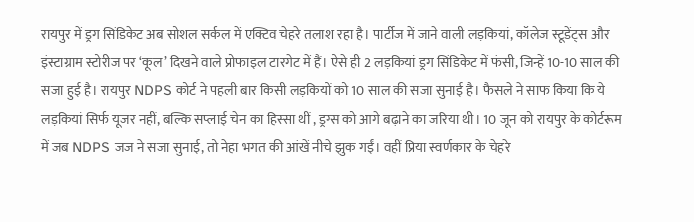रायपुर में ड्रग सिंडिकेट अब सोशल सर्कल में एक्टिव चेहरे तलाश रहा है। पार्टीज में जाने वाली लड़कियां, कॉलेज स्टूडेंट्स और इंस्टाग्राम स्टोरीज पर ‘कूल’ दिखने वाले प्रोफाइल टारगेट में हैं। ऐसे ही 2 लड़कियां ड्रग सिंडिकेट में फंसी, जिन्हें 10-10 साल की सजा हुई है। रायपुर NDPS कोर्ट ने पहली बार किसी लड़कियों को 10 साल की सजा सुनाई है। फैसले ने साफ किया कि ये लड़कियां सिर्फ यूजर नहीं, बल्कि सप्लाई चेन का हिस्सा थीं , ड्रग्स को आगे बढ़ाने का जरिया थी। 10 जून को रायपुर के कोर्टरूम में जब NDPS जज ने सजा सुनाई, तो नेहा भगत की आंखें नीचे झुक गईं। वहीं प्रिया स्वर्णकार के चेहरे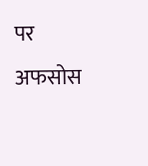पर अफसोस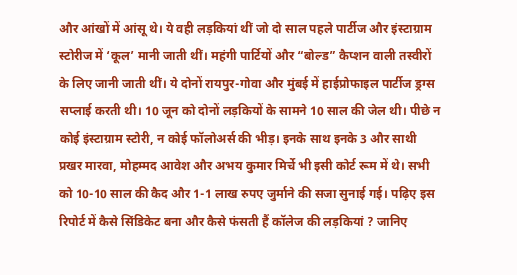और आंखों में आंसू थे। ये वही लड़कियां थीं जो दो साल पहले पार्टीज और इंस्टाग्राम स्टोरीज में ‘कूल’ मानी जाती थीं। महंगी पार्टियों और “बोल्ड” कैप्शन वाली तस्वीरों के लिए जानी जाती थीं। ये दोनों रायपुर-गोवा और मुंबई में हाईप्रोफाइल पार्टीज ड्रग्स सप्लाई करती थी। 10 जून को दोनों लड़कियों के सामने 10 साल की जेल थी। पीछे न कोई इंस्टाग्राम स्टोरी, न कोई फॉलोअर्स की भीड़। इनके साथ इनके 3 और साथी प्रखर मारवा, मोहम्मद आवेश और अभय कुमार मिर्चे भी इसी कोर्ट रूम में थे। सभी को 10-10 साल की कैद और 1-1 लाख रुपए जुर्माने की सजा सुनाई गई। पढ़िए इस रिपोर्ट में कैसे सिंडिकेट बना और कैसे फंसती हैं कॉलेज की लड़कियां ? जानिए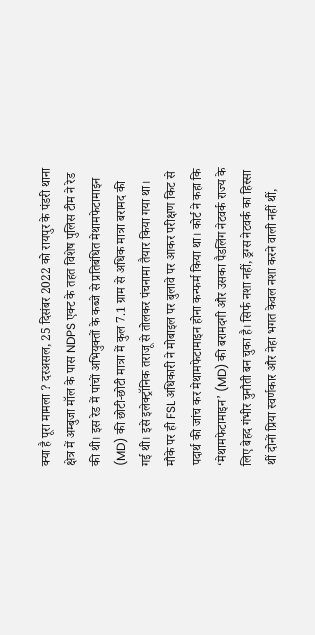क्या है पूरा मामला ? दरअसल, 25 दिसंबर 2022 को रायपुर के पंडरी थाना क्षेत्र में अम्बुजा मॉल के पास NDPS एक्ट के तहत विशेष पुलिस टीम ने रेड की थी। इस रेड में पांचों अभियुक्तों के कब्जे से प्रतिबंधित मेथामफेटामाइन (MD) की छोटी-छोटी मात्रा में कुल 7.1 ग्राम से अधिक मात्रा बरामद की गई थी। इसे इलेक्ट्रॉनिक तराजू से तोलकर पंचनामा तैयार किया गया था। मौके पर ही FSL अधिकारी ने मोबाइल पर बुलावे पर आकर परीक्षण किट से पदार्थ की जांच कर मेथामफेटामाइन होना कन्फर्म किया था। कोर्ट ने कहा कि ‘मेथामफेटामाइन’ (MD) की बरामदगी और उसका पैडलिंग नेटवर्क राज्य के लिए बेहद गंभीर चुनौती बन चुका है। सिर्फ नशा नहीं, ड्रग्स नेटवर्क का हिस्सा थीं दोनों प्रिया स्वर्णकार और नेहा भगत केवल नशा करने वाली नहीं थीं,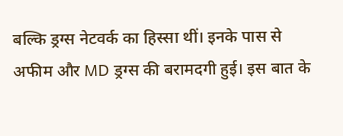बल्कि ड्रग्स नेटवर्क का हिस्सा थीं। इनके पास से अफीम और MD ड्रग्स की बरामदगी हुई। इस बात के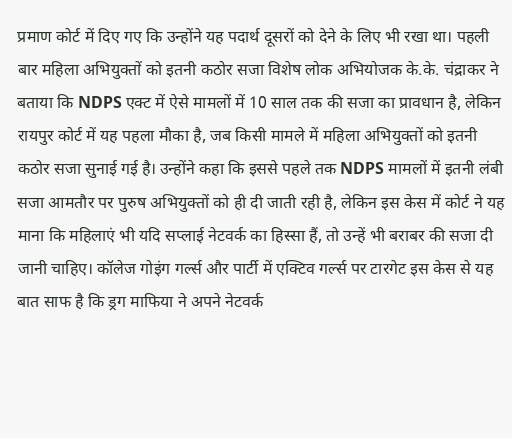प्रमाण कोर्ट में दिए गए कि उन्होंने यह पदार्थ दूसरों को देने के लिए भी रखा था। पहली बार महिला अभियुक्तों को इतनी कठोर सजा विशेष लोक अभियोजक के.के. चंद्राकर ने बताया कि NDPS एक्ट में ऐसे मामलों में 10 साल तक की सजा का प्रावधान है, लेकिन रायपुर कोर्ट में यह पहला मौका है, जब किसी मामले में महिला अभियुक्तों को इतनी कठोर सजा सुनाई गई है। उन्होंने कहा कि इससे पहले तक NDPS मामलों में इतनी लंबी सजा आमतौर पर पुरुष अभियुक्तों को ही दी जाती रही है, लेकिन इस केस में कोर्ट ने यह माना कि महिलाएं भी यदि सप्लाई नेटवर्क का हिस्सा हैं, तो उन्हें भी बराबर की सजा दी जानी चाहिए। कॉलेज गोइंग गर्ल्स और पार्टी में एक्टिव गर्ल्स पर टारगेट इस केस से यह बात साफ है कि ड्रग माफिया ने अपने नेटवर्क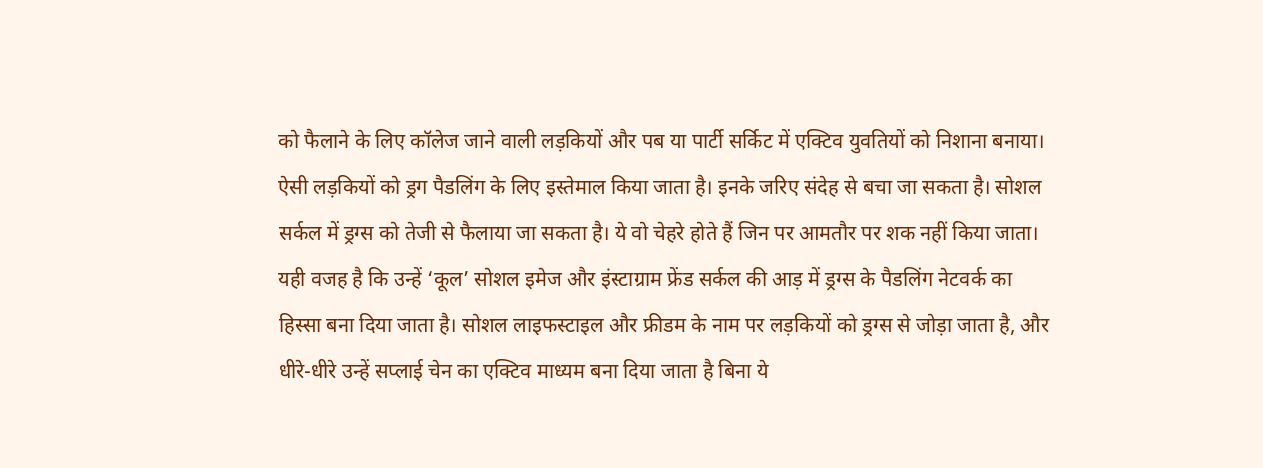को फैलाने के लिए कॉलेज जाने वाली लड़कियों और पब या पार्टी सर्किट में एक्टिव युवतियों को निशाना बनाया। ऐसी लड़कियों को ड्रग पैडलिंग के लिए इस्तेमाल किया जाता है। इनके जरिए संदेह से बचा जा सकता है। सोशल सर्कल में ड्रग्स को तेजी से फैलाया जा सकता है। ये वो चेहरे होते हैं जिन पर आमतौर पर शक नहीं किया जाता। यही वजह है कि उन्हें ‘कूल’ सोशल इमेज और इंस्टाग्राम फ्रेंड सर्कल की आड़ में ड्रग्स के पैडलिंग नेटवर्क का हिस्सा बना दिया जाता है। सोशल लाइफस्टाइल और फ्रीडम के नाम पर लड़कियों को ड्रग्स से जोड़ा जाता है, और धीरे-धीरे उन्हें सप्लाई चेन का एक्टिव माध्यम बना दिया जाता है बिना ये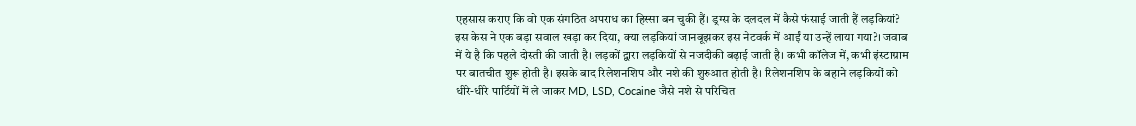एहसास कराए कि वो एक संगठित अपराध का हिस्सा बन चुकी हैं। ड्रग्स के दलदल में कैसे फंसाई जाती हैं लड़कियां? इस केस ने एक बड़ा सवाल खड़ा कर दिया, क्या लड़कियां जानबूझकर इस नेटवर्क में आईं या उन्हें लाया गया?। जवाब में ये है कि पहले दोस्ती की जाती है। लड़कों द्वारा लड़कियों से नजदीकी बढ़ाई जाती है। कभी कॉलेज में, कभी इंस्टाग्राम पर बातचीत शुरू होती है। इसके बाद रिलेशनशिप और नशे की शुरुआत होती है। रिलेशनशिप के बहाने लड़कियों को धीरे-धीरे पार्टियों में ले जाकर MD, LSD, Cocaine जैसे नशे से परिचित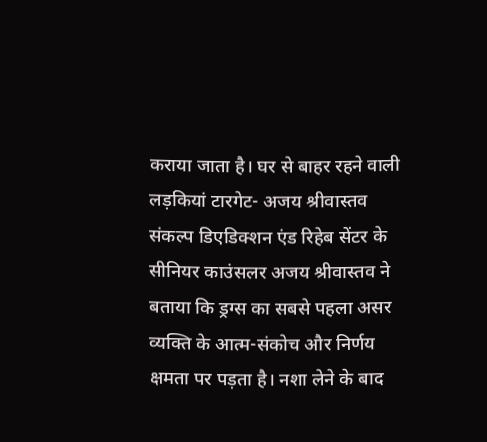कराया जाता है। घर से बाहर रहने वाली लड़कियां टारगेट- अजय श्रीवास्तव संकल्प डिएडिक्शन एंड रिहेब सेंटर के सीनियर काउंसलर अजय श्रीवास्तव ने बताया कि ड्रग्स का सबसे पहला असर व्यक्ति के आत्म-संकोच और निर्णय क्षमता पर पड़ता है। नशा लेने के बाद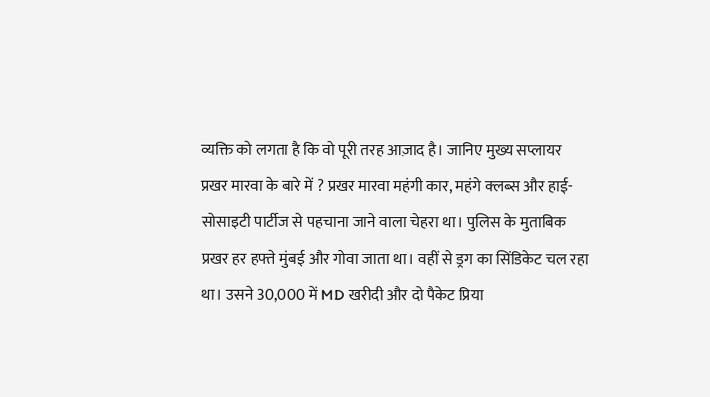व्यक्ति को लगता है कि वो पूरी तरह आज़ाद है। जानिए मुख्य सप्लायर प्रखर मारवा के बारे में ? प्रखर मारवा महंगी कार, महंगे क्लब्स और हाई-सोसाइटी पार्टीज से पहचाना जाने वाला चेहरा था। पुलिस के मुताबिक प्रखर हर हफ्ते मुंबई और गोवा जाता था। वहीं से ड्रग का सिंडिकेट चल रहा था। उसने 30,000 में MD खरीदी और दो पैकेट प्रिया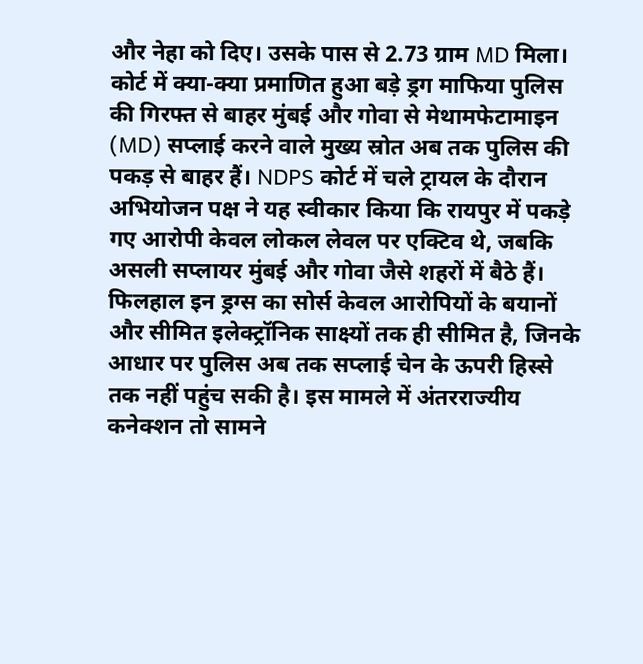और नेहा को दिए। उसके पास से 2.73 ग्राम MD मिला। कोर्ट में क्या-क्या प्रमाणित हुआ बड़े ड्रग माफिया पुलिस की गिरफ्त से बाहर मुंबई और गोवा से मेथामफेटामाइन (MD) सप्लाई करने वाले मुख्य स्रोत अब तक पुलिस की पकड़ से बाहर हैं। NDPS कोर्ट में चले ट्रायल के दौरान अभियोजन पक्ष ने यह स्वीकार किया कि रायपुर में पकड़े गए आरोपी केवल लोकल लेवल पर एक्टिव थे, जबकि असली सप्लायर मुंबई और गोवा जैसे शहरों में बैठे हैं। फिलहाल इन ड्रग्स का सोर्स केवल आरोपियों के बयानों और सीमित इलेक्ट्रॉनिक साक्ष्यों तक ही सीमित है, जिनके आधार पर पुलिस अब तक सप्लाई चेन के ऊपरी हिस्से तक नहीं पहुंच सकी है। इस मामले में अंतरराज्यीय कनेक्शन तो सामने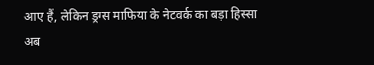आए हैं, लेकिन ड्रग्स माफिया के नेटवर्क का बड़ा हिस्सा अब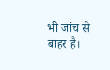भी जांच से बाहर है।